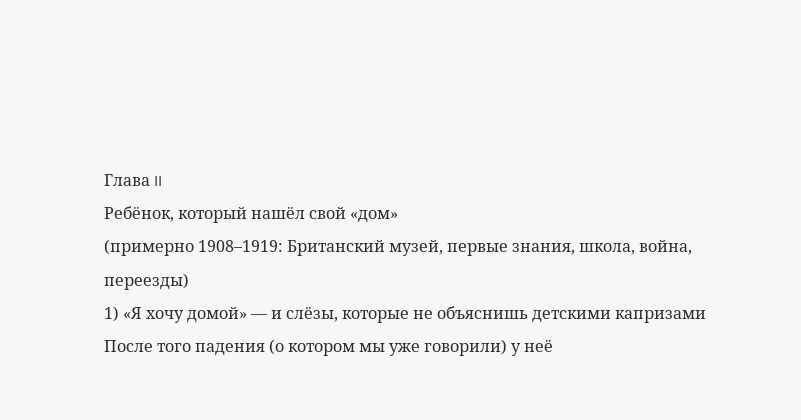Глава II
Ребёнок, который нашёл свой «дом»
(примерно 1908–1919: Британский музей, первые знания, школа, война, переезды)
1) «Я хочу домой» — и слёзы, которые не объяснишь детскими капризами
После того падения (о котором мы уже говорили) у неё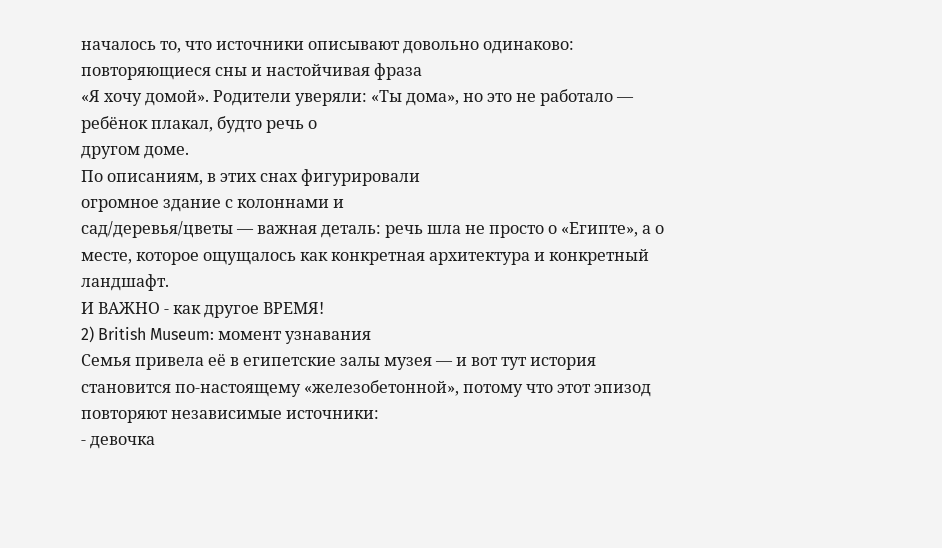началось то, что источники описывают довольно одинаково:
повторяющиеся сны и настойчивая фраза
«Я хочу домой». Родители уверяли: «Ты дома», но это не работало — ребёнок плакал, будто речь о
другом доме.
По описаниям, в этих снах фигурировали
огромное здание с колоннами и
сад/деревья/цветы — важная деталь: речь шла не просто о «Египте», а о
месте, которое ощущалось как конкретная архитектура и конкретный ландшафт.
И ВАЖНО - как другое ВРЕМЯ!
2) British Museum: момент узнавания
Семья привела её в египетские залы музея — и вот тут история становится по-настоящему «железобетонной», потому что этот эпизод повторяют независимые источники:
- девочка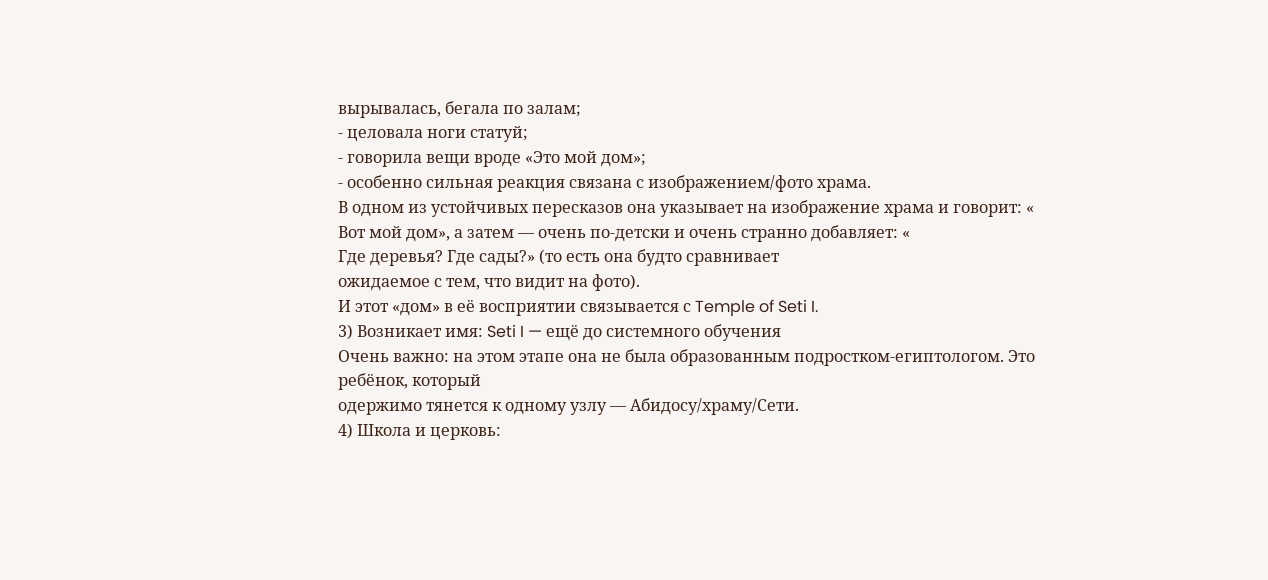вырывалась, бегала по залам;
- целовала ноги статуй;
- говорила вещи вроде «Это мой дом»;
- особенно сильная реакция связана с изображением/фото храма.
В одном из устойчивых пересказов она указывает на изображение храма и говорит: «
Вот мой дом», а затем — очень по-детски и очень странно добавляет: «
Где деревья? Где сады?» (то есть она будто сравнивает
ожидаемое с тем, что видит на фото).
И этот «дом» в её восприятии связывается с Temple of Seti I.
3) Возникает имя: Seti I — ещё до системного обучения
Очень важно: на этом этапе она не была образованным подростком-египтологом. Это ребёнок, который
одержимо тянется к одному узлу — Абидосу/храму/Сети.
4) Школа и церковь: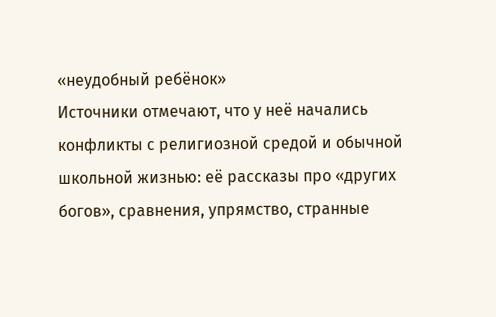«неудобный ребёнок»
Источники отмечают, что у неё начались конфликты с религиозной средой и обычной школьной жизнью: её рассказы про «других богов», сравнения, упрямство, странные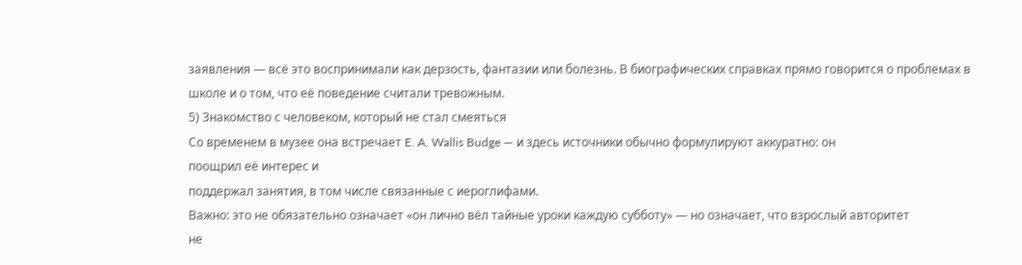заявления — всё это воспринимали как дерзость, фантазии или болезнь. В биографических справках прямо говорится о проблемах в школе и о том, что её поведение считали тревожным.
5) Знакомство с человеком, который не стал смеяться
Со временем в музее она встречает E. A. Wallis Budge — и здесь источники обычно формулируют аккуратно: он
поощрил её интерес и
поддержал занятия, в том числе связанные с иероглифами.
Важно: это не обязательно означает «он лично вёл тайные уроки каждую субботу» — но означает, что взрослый авторитет
не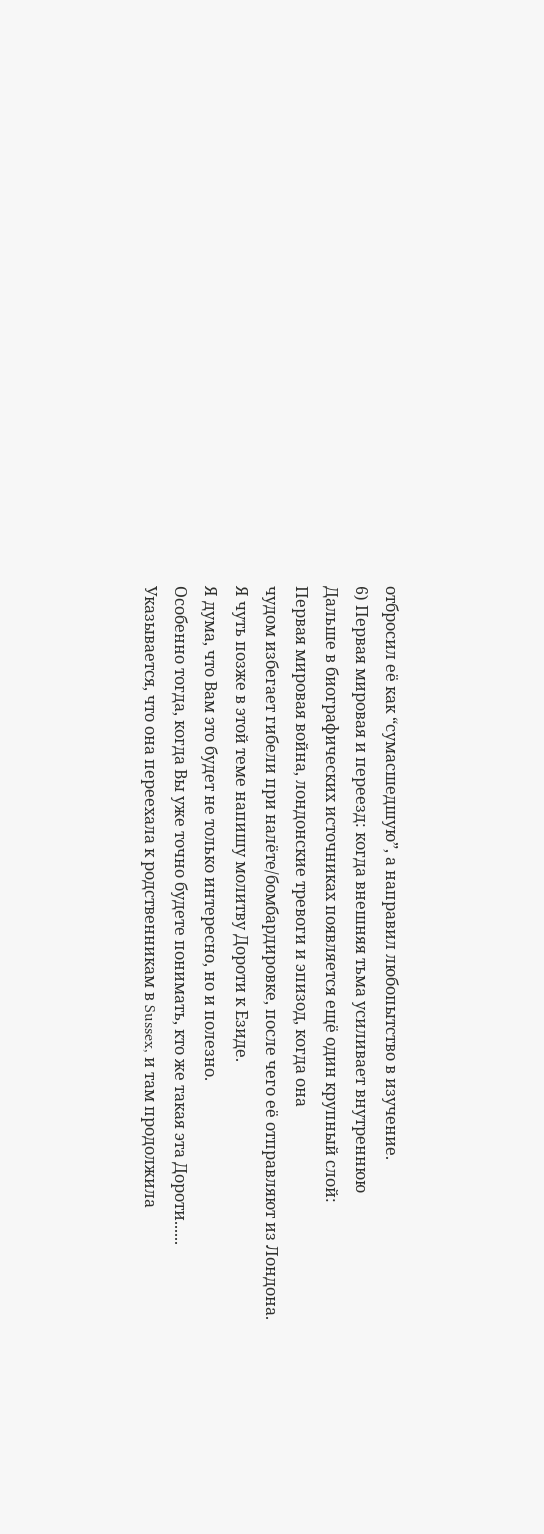отбросил её как “сумасшедшую”, а направил любопытство в изучение.
6) Первая мировая и переезд: когда внешняя тьма усиливает внутреннюю
Дальше в биографических источниках появляется ещё один крупный слой:
Первая мировая война, лондонские тревоги и эпизод, когда она
чудом избегает гибели при налёте/бомбардировке, после чего её отправляют из Лондона.
Я чуть позже в этой теме напишу молитву Дороти к Езиде.
Я дума, что Вам это будет не только интересно, но и полезно.
Особенно тогда, когда Вы уже точно будете понимать, кто же такая эта Дороти......
Указывается, что она переехала к родственникам в Sussex, и там продолжила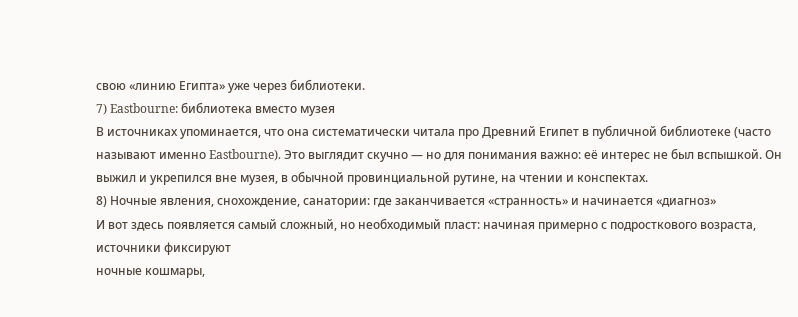свою «линию Египта» уже через библиотеки.
7) Eastbourne: библиотека вместо музея
В источниках упоминается, что она систематически читала про Древний Египет в публичной библиотеке (часто называют именно Eastbourne). Это выглядит скучно — но для понимания важно: её интерес не был вспышкой. Он
выжил и укрепился вне музея, в обычной провинциальной рутине, на чтении и конспектах.
8) Ночные явления, снохождение, санатории: где заканчивается «странность» и начинается «диагноз»
И вот здесь появляется самый сложный, но необходимый пласт: начиная примерно с подросткового возраста, источники фиксируют
ночные кошмары,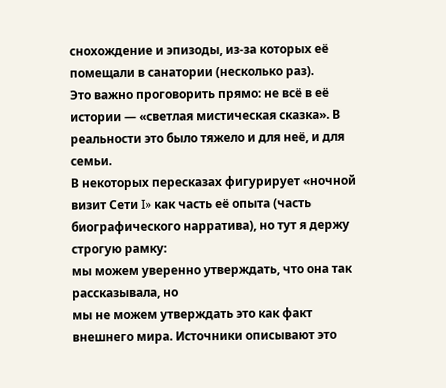снохождение и эпизоды, из-за которых её
помещали в санатории (несколько раз).
Это важно проговорить прямо: не всё в её истории — «светлая мистическая сказка». В реальности это было тяжело и для неё, и для семьи.
В некоторых пересказах фигурирует «ночной визит Сети I» как часть её опыта (часть биографического нарратива), но тут я держу строгую рамку:
мы можем уверенно утверждать, что она так рассказывала, но
мы не можем утверждать это как факт внешнего мира. Источники описывают это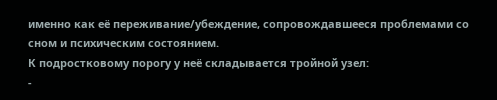именно как её переживание/убеждение, сопровождавшееся проблемами со сном и психическим состоянием.
К подростковому порогу у неё складывается тройной узел:
-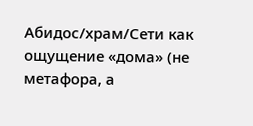Абидос/храм/Сети как ощущение «дома» (не метафора, а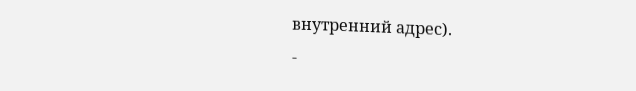внутренний адрес).
-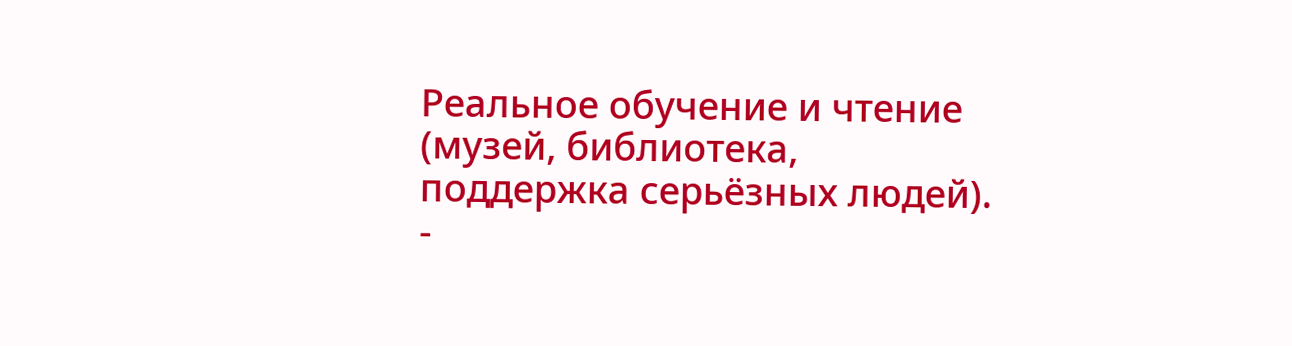Реальное обучение и чтение (музей, библиотека, поддержка серьёзных людей).
-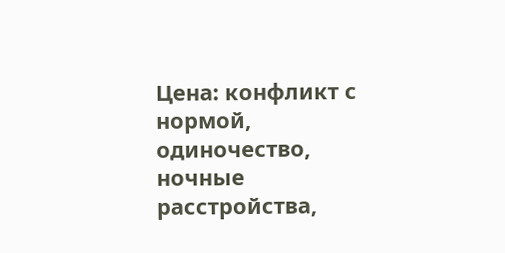Цена: конфликт с нормой, одиночество, ночные расстройства,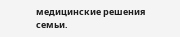медицинские решения семьи.